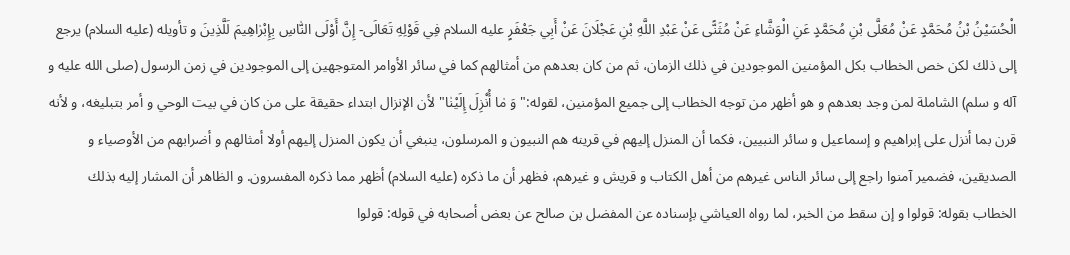الْحُسَيْنُ بْنُ مُحَمَّدٍ عَنْ مُعَلَّى بْنِ مُحَمَّدٍ عَنِ الْوَشَّاءِ عَنْ مُثَنًّى عَنْ عَبْدِ اللَّهِ بْنِ عَجْلَانَ عَنْ أَبِي جَعْفَرٍ عليه السلام فِي قَوْلِهِ تَعَالَى- إِنَّ أَوْلَى النّٰاسِ بِإِبْرٰاهِيمَ لَلَّذِينَ و تأويله (عليه السلام) يرجع إلى ذلك لكن خص الخطاب بكل المؤمنين الموجودين في ذلك الزمان، ثم من كان بعدهم من أمثالهم كما في سائر الأوامر المتوجهين إلى الموجودين في زمن الرسول (صلى الله عليه و آله و سلم) الشاملة لمن وجد بعدهم و هو أظهر من توجه الخطاب إلى جميع المؤمنين، لقوله:" وَ مٰا أُنْزِلَ إِلَيْنٰا" لأن الإنزال ابتداء حقيقة على من كان في بيت الوحي و أمر بتبليغه، و لأنه قرن بما أنزل على إبراهيم و إسماعيل و سائر النبيين، فكما أن المنزل إليهم في قرينه هم النبيون و المرسلون، ينبغي أن يكون المنزل إليهم أولا أمثالهم و أضرابهم من الأوصياء و الصديقين، فضمير آمنوا راجع إلى سائر الناس غيرهم من أهل الكتاب و قريش و غيرهم، فظهر أن ما ذكره (عليه السلام) أظهر مما ذكره المفسرون. و الظاهر أن المشار إليه بذلك الخطاب بقوله: قولوا و إن سقط من الخبر، لما رواه العياشي بإسناده عن المفضل بن صالح عن بعض أصحابه في قوله: قولوا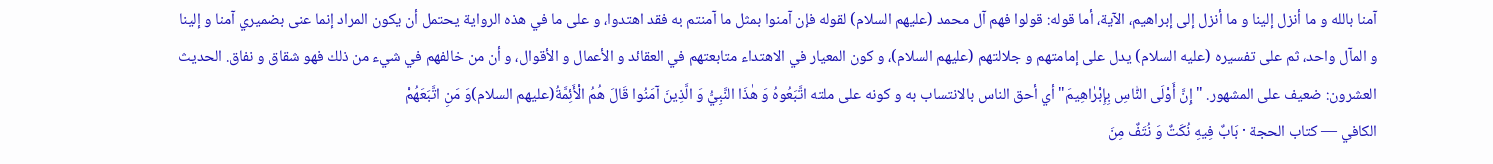آمنا بالله و ما أنزل إلينا و ما أنزل إلى إبراهيم، الآية، أما قوله: قولوا فهم آل محمد (عليهم السلام) لقوله فإن آمنوا بمثل ما آمنتم به فقد اهتدوا، و على ما في هذه الرواية يحتمل أن يكون المراد إنما عنى بضميري آمنا و إلينا و المآل واحد، ثم على تفسيره (عليه السلام) يدل على إمامتهم و جلالتهم (عليهم السلام)، و كون المعيار في الاهتداء متابعتهم في العقائد و الأعمال و الأقوال، و أن من خالفهم في شيء من ذلك فهو شقاق و نفاق. الحديث العشرون: ضعيف على المشهور. " إِنَّ أَوْلَى النّٰاسِ بِإِبْرٰاهِيمَ" أي أحق الناس بالانتساب به و كونه على ملته اتَّبَعُوهُ وَ هٰذَا النَّبِيُّ وَ الَّذِينَ آمَنُوا قَالَ هُمُ الْأَئِمَّةُ(عليهم السلام)وَ مَنِ اتَّبَعَهُمْ
الكافي — كتاب الحجة · بَابٌ فِيهِ نُكَتٌ وَ نُتَفٌ مِنَ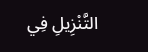التَّنْزِيلِ فِي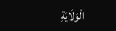الْوَلَايَةِ